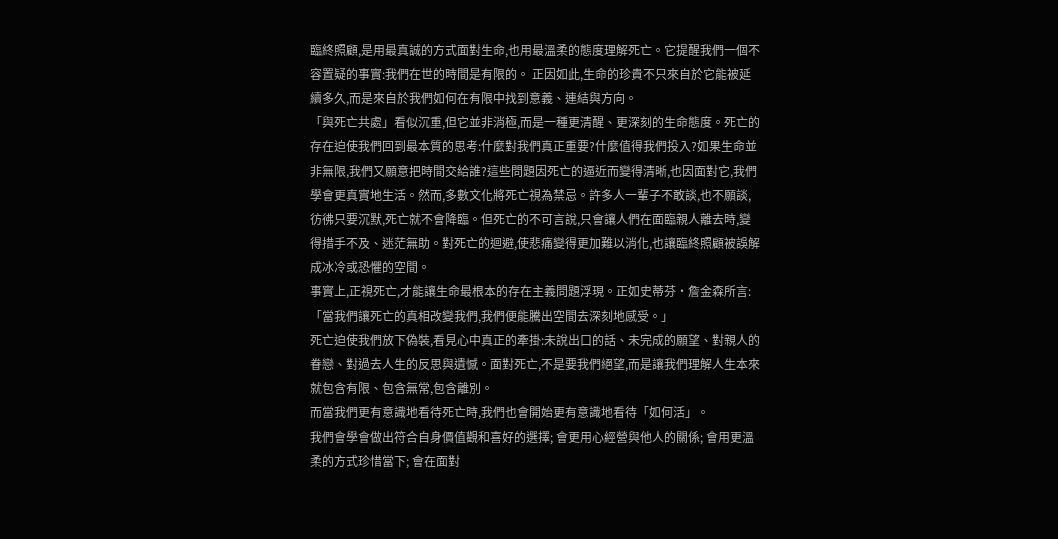臨終照顧,是用最真誠的方式面對生命,也用最溫柔的態度理解死亡。它提醒我們一個不容置疑的事實:我們在世的時間是有限的。 正因如此,生命的珍貴不只來自於它能被延續多久,而是來自於我們如何在有限中找到意義、連結與方向。
「與死亡共處」看似沉重,但它並非消極,而是一種更清醒、更深刻的生命態度。死亡的存在迫使我們回到最本質的思考:什麼對我們真正重要?什麼值得我們投入?如果生命並非無限,我們又願意把時間交給誰?這些問題因死亡的逼近而變得清晰,也因面對它,我們學會更真實地生活。然而,多數文化將死亡視為禁忌。許多人一輩子不敢談,也不願談,彷彿只要沉默,死亡就不會降臨。但死亡的不可言說,只會讓人們在面臨親人離去時,變得措手不及、迷茫無助。對死亡的迴避,使悲痛變得更加難以消化,也讓臨終照顧被誤解成冰冷或恐懼的空間。
事實上,正視死亡,才能讓生命最根本的存在主義問題浮現。正如史蒂芬・詹金森所言:
「當我們讓死亡的真相改變我們,我們便能騰出空間去深刻地感受。」
死亡迫使我們放下偽裝,看見心中真正的牽掛:未說出口的話、未完成的願望、對親人的眷戀、對過去人生的反思與遺憾。面對死亡,不是要我們絕望,而是讓我們理解人生本來就包含有限、包含無常,包含離別。
而當我們更有意識地看待死亡時,我們也會開始更有意識地看待「如何活」。
我們會學會做出符合自身價值觀和喜好的選擇; 會更用心經營與他人的關係; 會用更溫柔的方式珍惜當下; 會在面對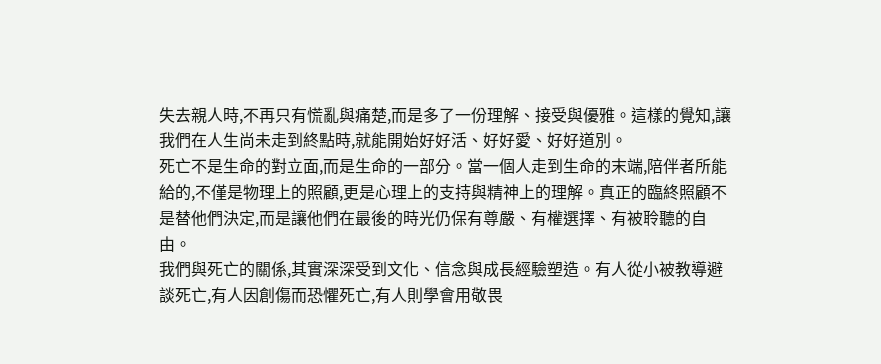失去親人時,不再只有慌亂與痛楚,而是多了一份理解、接受與優雅。這樣的覺知,讓我們在人生尚未走到終點時,就能開始好好活、好好愛、好好道別。
死亡不是生命的對立面,而是生命的一部分。當一個人走到生命的末端,陪伴者所能給的,不僅是物理上的照顧,更是心理上的支持與精神上的理解。真正的臨終照顧不是替他們決定,而是讓他們在最後的時光仍保有尊嚴、有權選擇、有被聆聽的自由。
我們與死亡的關係,其實深深受到文化、信念與成長經驗塑造。有人從小被教導避談死亡,有人因創傷而恐懼死亡,有人則學會用敬畏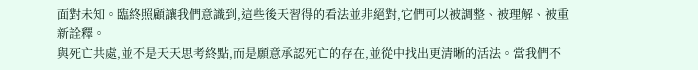面對未知。臨終照顧讓我們意識到,這些後天習得的看法並非絕對,它們可以被調整、被理解、被重新詮釋。
與死亡共處,並不是天天思考終點,而是願意承認死亡的存在,並從中找出更清晰的活法。當我們不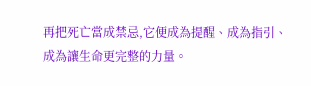再把死亡當成禁忌,它便成為提醒、成為指引、成為讓生命更完整的力量。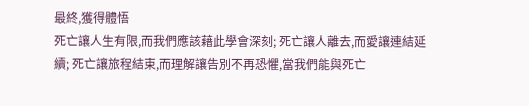最終,獲得體悟
死亡讓人生有限,而我們應該藉此學會深刻; 死亡讓人離去,而愛讓連結延續; 死亡讓旅程結束,而理解讓告別不再恐懼,當我們能與死亡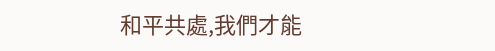和平共處,我們才能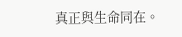真正與生命同在。